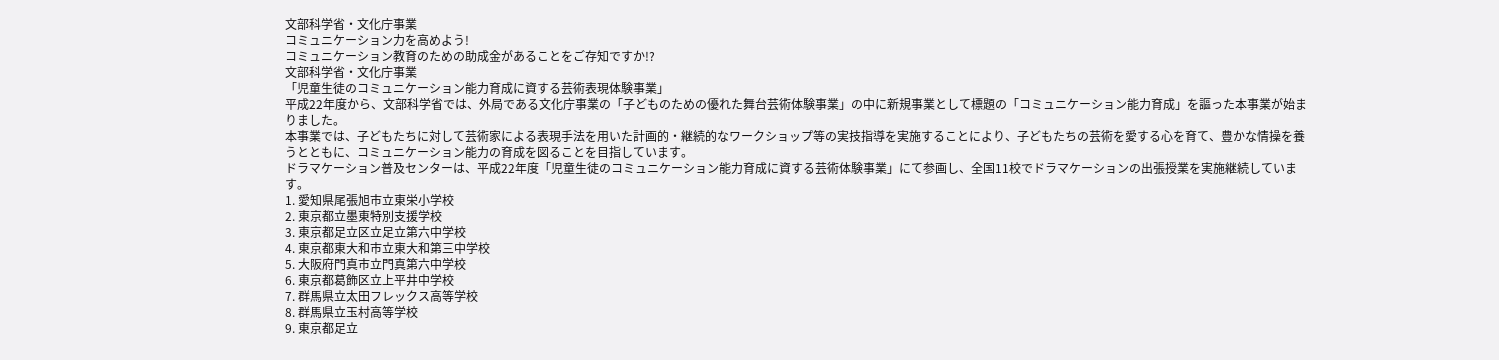文部科学省・文化庁事業
コミュニケーション力を高めよう!
コミュニケーション教育のための助成金があることをご存知ですか!?
文部科学省・文化庁事業
「児童生徒のコミュニケーション能力育成に資する芸術表現体験事業」
平成22年度から、文部科学省では、外局である文化庁事業の「子どものための優れた舞台芸術体験事業」の中に新規事業として標題の「コミュニケーション能力育成」を謳った本事業が始まりました。
本事業では、子どもたちに対して芸術家による表現手法を用いた計画的・継続的なワークショップ等の実技指導を実施することにより、子どもたちの芸術を愛する心を育て、豊かな情操を養うとともに、コミュニケーション能力の育成を図ることを目指しています。
ドラマケーション普及センターは、平成22年度「児童生徒のコミュニケーション能力育成に資する芸術体験事業」にて参画し、全国11校でドラマケーションの出張授業を実施継続しています。
1. 愛知県尾張旭市立東栄小学校
2. 東京都立墨東特別支援学校
3. 東京都足立区立足立第六中学校
4. 東京都東大和市立東大和第三中学校
5. 大阪府門真市立門真第六中学校
6. 東京都葛飾区立上平井中学校
7. 群馬県立太田フレックス高等学校
8. 群馬県立玉村高等学校
9. 東京都足立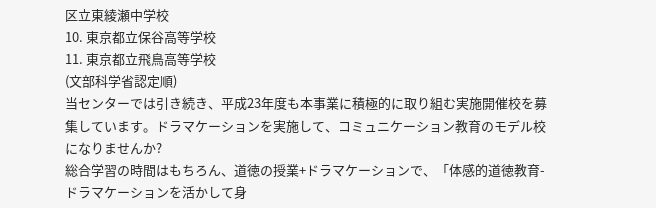区立東綾瀬中学校
10. 東京都立保谷高等学校
11. 東京都立飛鳥高等学校
(文部科学省認定順)
当センターでは引き続き、平成23年度も本事業に積極的に取り組む実施開催校を募集しています。ドラマケーションを実施して、コミュニケーション教育のモデル校になりませんか?
総合学習の時間はもちろん、道徳の授業+ドラマケーションで、「体感的道徳教育-ドラマケーションを活かして身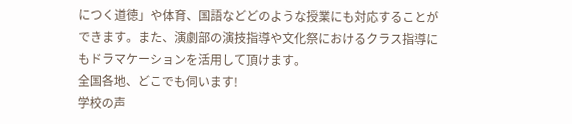につく道徳」や体育、国語などどのような授業にも対応することができます。また、演劇部の演技指導や文化祭におけるクラス指導にもドラマケーションを活用して頂けます。
全国各地、どこでも伺います!
学校の声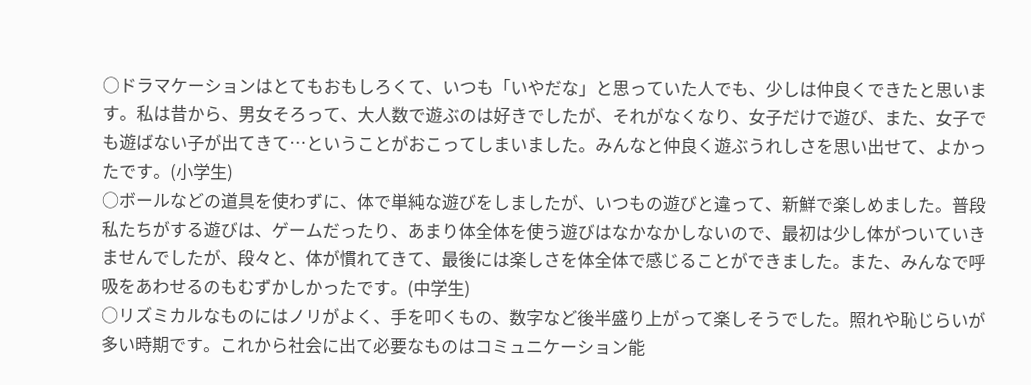○ドラマケーションはとてもおもしろくて、いつも「いやだな」と思っていた人でも、少しは仲良くできたと思います。私は昔から、男女そろって、大人数で遊ぶのは好きでしたが、それがなくなり、女子だけで遊び、また、女子でも遊ばない子が出てきて…ということがおこってしまいました。みんなと仲良く遊ぶうれしさを思い出せて、よかったです。(小学生)
○ボールなどの道具を使わずに、体で単純な遊びをしましたが、いつもの遊びと違って、新鮮で楽しめました。普段私たちがする遊びは、ゲームだったり、あまり体全体を使う遊びはなかなかしないので、最初は少し体がついていきませんでしたが、段々と、体が慣れてきて、最後には楽しさを体全体で感じることができました。また、みんなで呼吸をあわせるのもむずかしかったです。(中学生)
○リズミカルなものにはノリがよく、手を叩くもの、数字など後半盛り上がって楽しそうでした。照れや恥じらいが多い時期です。これから社会に出て必要なものはコミュニケーション能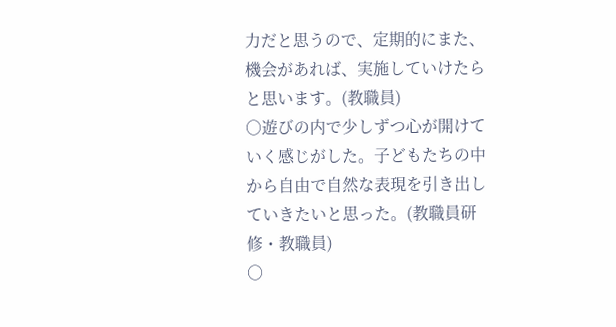力だと思うので、定期的にまた、機会があれば、実施していけたらと思います。(教職員)
○遊びの内で少しずつ心が開けていく感じがした。子どもたちの中から自由で自然な表現を引き出していきたいと思った。(教職員研修・教職員)
○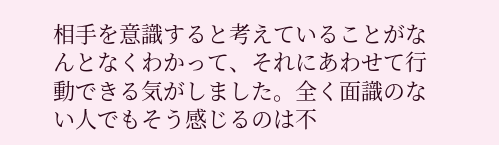相手を意識すると考えていることがなんとなくわかって、それにあわせて行動できる気がしました。全く面識のない人でもそう感じるのは不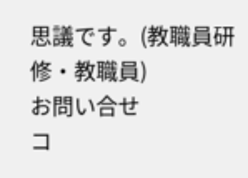思議です。(教職員研修・教職員)
お問い合せ
コ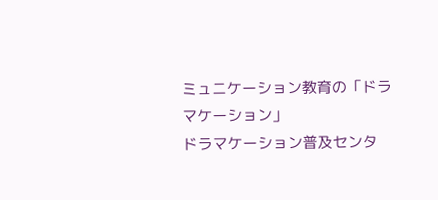ミュニケーション教育の「ドラマケーション」
ドラマケーション普及センタ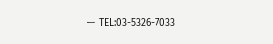ー TEL:03-5326-7033